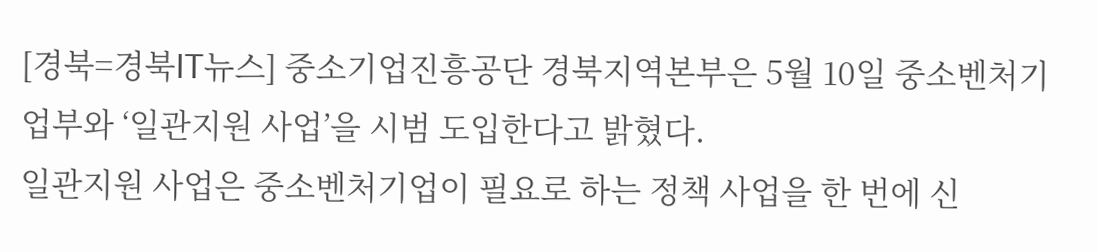[경북=경북IT뉴스] 중소기업진흥공단 경북지역본부은 5월 10일 중소벤처기업부와 ‘일관지원 사업’을 시범 도입한다고 밝혔다.
일관지원 사업은 중소벤처기업이 필요로 하는 정책 사업을 한 번에 신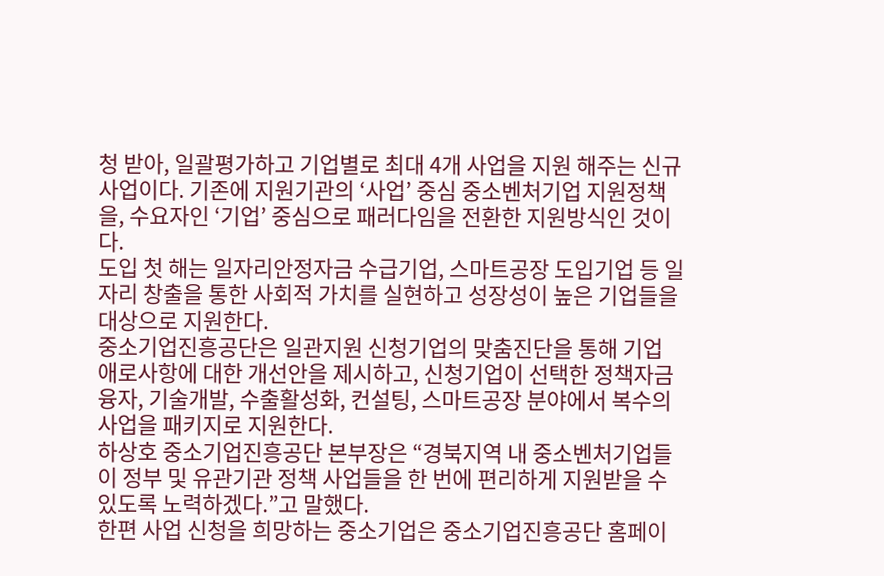청 받아, 일괄평가하고 기업별로 최대 4개 사업을 지원 해주는 신규 사업이다. 기존에 지원기관의 ‘사업’ 중심 중소벤처기업 지원정책을, 수요자인 ‘기업’ 중심으로 패러다임을 전환한 지원방식인 것이다.
도입 첫 해는 일자리안정자금 수급기업, 스마트공장 도입기업 등 일자리 창출을 통한 사회적 가치를 실현하고 성장성이 높은 기업들을 대상으로 지원한다.
중소기업진흥공단은 일관지원 신청기업의 맞춤진단을 통해 기업 애로사항에 대한 개선안을 제시하고, 신청기업이 선택한 정책자금 융자, 기술개발, 수출활성화, 컨설팅, 스마트공장 분야에서 복수의 사업을 패키지로 지원한다.
하상호 중소기업진흥공단 본부장은 “경북지역 내 중소벤처기업들이 정부 및 유관기관 정책 사업들을 한 번에 편리하게 지원받을 수 있도록 노력하겠다.”고 말했다.
한편 사업 신청을 희망하는 중소기업은 중소기업진흥공단 홈페이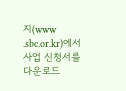지(www .sbc.or.kr)에서 사업 신청서를 다운로드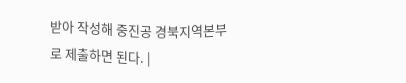받아 작성해 중진공 경북지역본부로 제출하면 된다. |